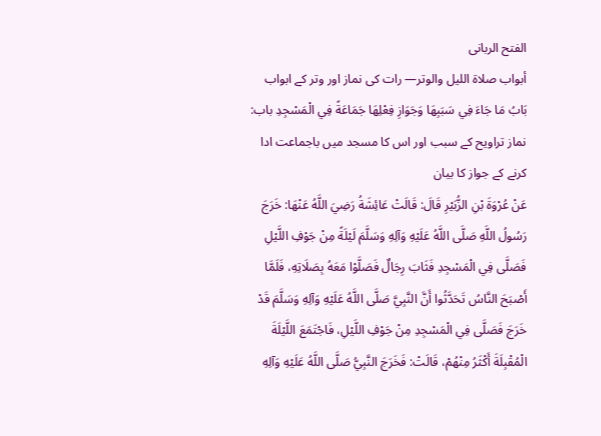الفتح الربانی
أبواب صلاة الليل والوتر— رات کی نماز اور وتر کے ابواب
بَابُ مَا جَاءَ فِي سَبَبِهَا وَجَوَازِ فِعْلِهَا جَمَاعَةً فِي الْمَسْجِدِ باب: نماز تراویح کے سبب اور اس کا مسجد میں باجماعت ادا کرنے کے جواز کا بیان
عَنْ عُرْوَةَ بْنِ الزُّبَيْرِ قَالَ: قَالَتْ عَائِشَةُ رَضِيَ اللَّهُ عَنْهَا: خَرَجَ رَسُولُ اللَّهِ صَلَّى اللَّهُ عَلَيْهِ وَآلِهِ وَسَلَّمَ لَيْلَةً مِنْ جَوْفِ اللَّيْلِ فَصَلَّى فِي الْمَسْجِدِ فَثَابَ رِجَالٌ فَصَلَّوْا مَعَهُ بِصَلَاتِهِ، فَلَمَّا أَصْبَحَ النَّاسُ تَحَدَّثُوا أَنَّ النَّبِيَّ صَلَّى اللَّهُ عَلَيْهِ وَآلِهِ وَسَلَّمَ قَدْ خَرَجَ فَصَلَّى فِي الْمَسْجِدِ مِنْ جَوْفِ اللَّيْلِ، فَاجْتَمَعَ اللَّيْلَةَ الْمُقْبِلَةَ أَكْثَرُ مِنْهُمْ، قَالَتْ: فَخَرَجَ النَّبِيُّ صَلَّى اللَّهُ عَلَيْهِ وَآلِهِ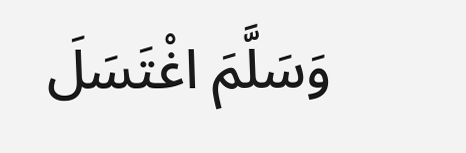وَسَلَّمَ اغْتَسَلَ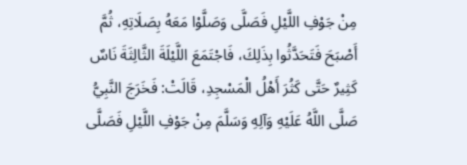مِنْ جَوْفِ اللَّيْلِ فَصَلَّى وَصَلَّوْا مَعَهُ بِصَلَاتِهِ، ثُمَّ أَصْبَحَ فَتَحَدَّثُوا بِذَلِكَ، فَاجْتَمَعَ اللَّيْلَةَ الثَّالِثَةَ نَاسٌ كَثِيرٌ حَتَّى كَثُرَ أَهْلُ الْمَسْجِدِ، قَالَتْ: فَخَرَجَ النَّبِيُّ صَلَّى اللَّهُ عَلَيْهِ وَآلِهِ وَسَلَّمَ مِنْ جَوْفِ اللَّيْلِ فَصَلَّى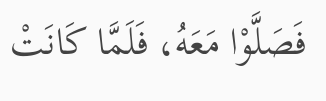فَصَلَّوْا مَعَهُ، فَلَمَّا كَانَتْ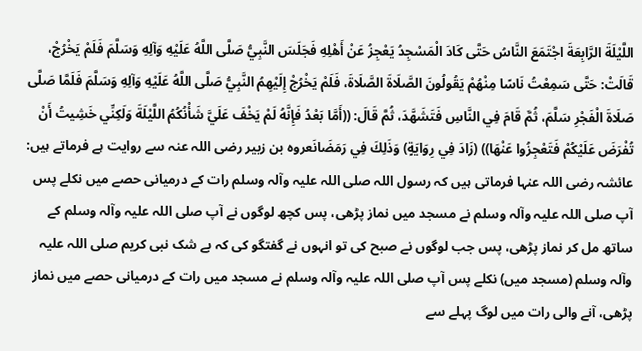اللَّيْلَةَ الرَّابِعَةَ اجْتَمَعَ النَّاسُ حَتَّى كَادَ الْمَسْجِدُ يَعْجِزُ عَنْ أَهْلِهِ فَجَلَسَ النَّبِيُّ صَلَّى اللَّهُ عَلَيْهِ وَآلِهِ وَسَلَّمَ فَلَمْ يَخْرُجْ، قَالَتْ: حَتَّى سَمِعْتُ نَاسًا مِنْهُمْ يَقُولُونَ الصَّلَاةَ الصَّلَاةَ، فَلَمْ يَخْرُجْ إِلَيْهِمُ النَّبِيُّ صَلَّى اللَّهُ عَلَيْهِ وَآلِهِ وَسَلَّمَ فَلَمَّا صَلَّى صَلَاةَ الْفَجْرِ سَلَّمَ، ثُمَّ قَامَ فِي النَّاسِ فَتَشَهَّدَ، ثُمَّ قَالَ: ((أَمَّا بَعْدُ فَإِنَّهُ لَمْ يَخْفَ عَلَيَّ شَأْنُكُمُ اللَّيْلَةَ وَلَكِنِّي خَشِيتُ أَنْ تُفْرَضَ عَلَيْكُمْ فَتَعْجِزُوا عَنْهَا)) (زَادَ فِي رِوَايَةٍ) وَذَلِكَ فِي رَمَضَانَعروہ بن زبیر رضی اللہ عنہ سے روایت ہے فرماتے ہیں: عائشہ رضی اللہ عنہا فرماتی ہیں کہ رسول اللہ صلی اللہ علیہ وآلہ وسلم رات کے درمیانی حصے میں نکلے پس آپ صلی اللہ علیہ وآلہ وسلم نے مسجد میں نماز پڑھی، پس کچھ لوگوں نے آپ صلی اللہ علیہ وآلہ وسلم کے ساتھ مل کر نماز پڑھی، پس جب لوگوں نے صبح کی تو انہوں نے گفتگو کی کہ بے شک نبی کریم صلی اللہ علیہ وآلہ وسلم (مسجد میں) نکلے پس آپ صلی اللہ علیہ وآلہ وسلم نے مسجد میں رات کے درمیانی حصے میں نماز پڑھی، آنے والی رات میں لوگ پہلے سے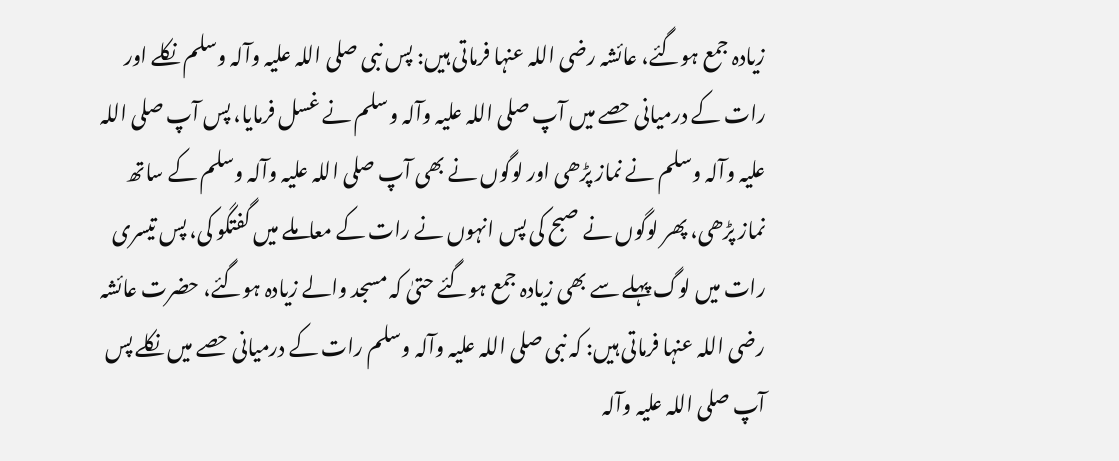زیادہ جمع ہوگئے، عائشہ رضی اللہ عنہا فرماتی ہیں: پس نبی صلی اللہ علیہ وآلہ وسلم نکلے اور رات کے درمیانی حصے میں آپ صلی اللہ علیہ وآلہ وسلم نے غسل فرمایا، پس آپ صلی اللہ علیہ وآلہ وسلم نے نماز پڑھی اور لوگوں نے بھی آپ صلی اللہ علیہ وآلہ وسلم کے ساتھ نماز پڑھی، پھر لوگوں نے صبح کی پس انہوں نے رات کے معاملے میں گفتگو کی، پس تیسری رات میں لوگ پہلے سے بھی زیادہ جمع ہوگئے حتیٰ کہ مسجد والے زیادہ ہوگئے، حضرت عائشہ رضی اللہ عنہا فرماتی ہیں: کہ نبی صلی اللہ علیہ وآلہ وسلم رات کے درمیانی حصے میں نکلے پس آپ صلی اللہ علیہ وآلہ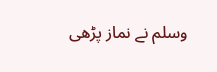وسلم نے نماز پڑھی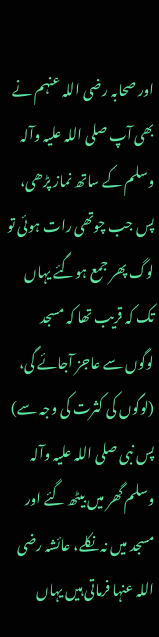اور صحابہ رضی اللہ عنہم نے بھی آپ صلی اللہ علیہ وآلہ وسلم کے ساتھ نماز پڑھی، پس جب چوتھی رات ہوئی تو لوگ پھر جمع ہوگئے یہاں تک کہ قریب تھا کہ مسجد لوگوں سے عاجز آجائے گی، (لوگوں کی کثرت کی وجہ سے) پس نبی صلی اللہ علیہ وآلہ وسلم گھر میں بیٹھ گئے اور مسجد میں نہ نکلے، عائشہ رضی اللہ عنہا فرماتی ہیں یہاں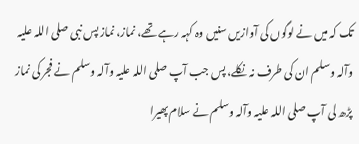تک کہ میں نے لوگوں کی آوازیں سنیں وہ کہہ رہے تھے، نماز، نماز پس نبی صلی اللہ علیہ وآلہ وسلم ان کی طرف نہ نکلے، پس جب آپ صلی اللہ علیہ وآلہ وسلم نے فجر کی نماز پڑھ لی آپ صلی اللہ علیہ وآلہ وسلم نے سلام پھیرا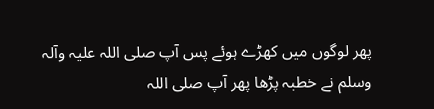پھر لوگوں میں کھڑے ہوئے پس آپ صلی اللہ علیہ وآلہ وسلم نے خطبہ پڑھا پھر آپ صلی اللہ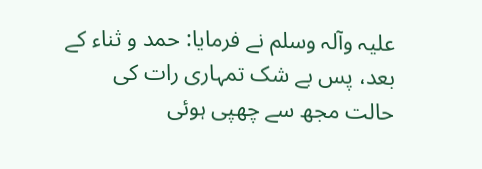علیہ وآلہ وسلم نے فرمایا: حمد و ثناء کے بعد، پس بے شک تمہاری رات کی حالت مجھ سے چھپی ہوئی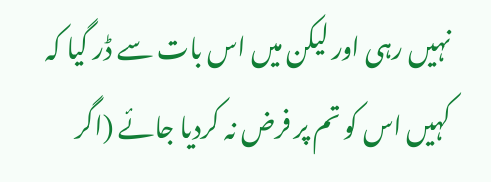نہیں رہی اور لیکن میں اس بات سے ڈر گیا کہ کہیں اس کو تم پر فرض نہ کردیا جائے (اگر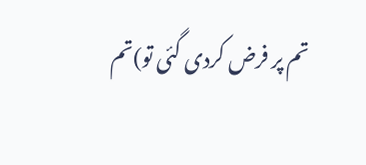تم پر فرض کردی گئی تو)تم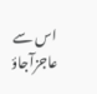اس سے عاجزآجاؤ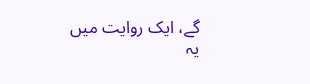گے، ایک روایت میں یہ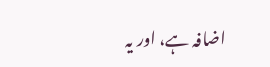اضافہ ہے، اور یہ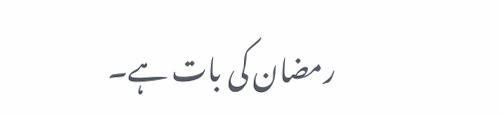رمضان کی بات ہے۔